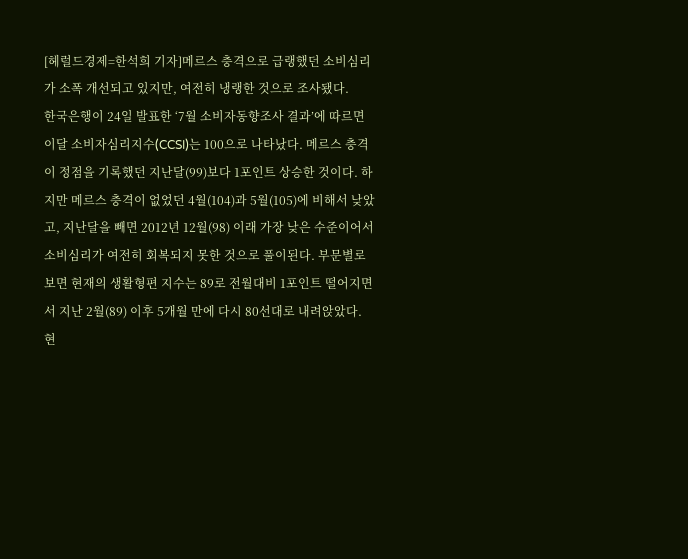[헤럴드경제=한석희 기자]메르스 충격으로 급랭했던 소비심리가 소폭 개선되고 있지만, 여전히 냉랭한 것으로 조사됐다.
한국은행이 24일 발표한 ‘7월 소비자동향조사 결과’에 따르면 이달 소비자심리지수(CCSI)는 100으로 나타났다. 메르스 충격이 정점을 기록했던 지난달(99)보다 1포인트 상승한 것이다. 하지만 메르스 충격이 없었던 4월(104)과 5월(105)에 비해서 낮았고, 지난달을 빼면 2012년 12월(98) 이래 가장 낮은 수준이어서 소비심리가 여전히 회복되지 못한 것으로 풀이된다. 부문별로 보면 현재의 생활형편 지수는 89로 전월대비 1포인트 떨어지면서 지난 2월(89) 이후 5개월 만에 다시 80선대로 내려앉았다.
현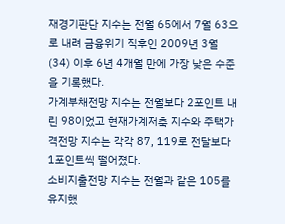재경기판단 지수는 전월 65에서 7월 63으로 내려 금융위기 직후인 2009년 3월(34) 이후 6년 4개월 만에 가장 낮은 수준을 기록했다.
가계부채전망 지수는 전월보다 2포인트 내린 98이었고 현재가계저축 지수와 주택가격전망 지수는 각각 87, 119로 전달보다 1포인트씩 떨어졌다.
소비지출전망 지수는 전월과 같은 105를 유지했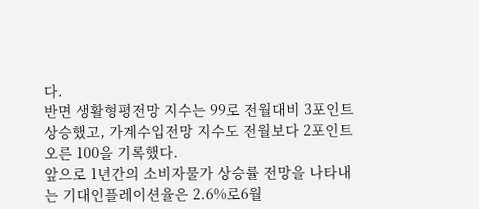다.
반면 생활형평전망 지수는 99로 전월대비 3포인트 상승했고, 가계수입전망 지수도 전월보다 2포인트 오른 100을 기록했다.
앞으로 1년간의 소비자물가 상승률 전망을 나타내는 기대인플레이션율은 2.6%로6월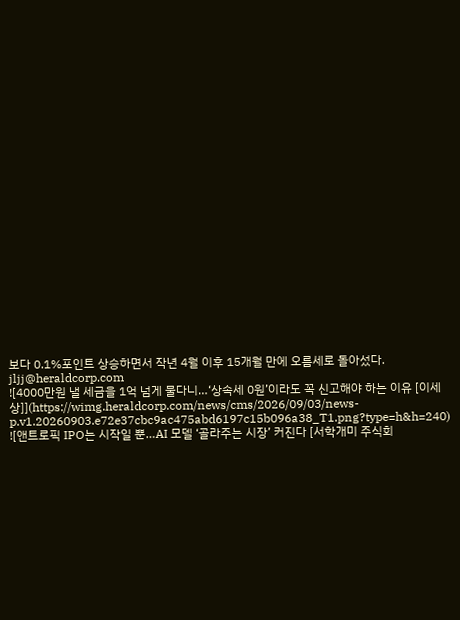보다 0.1%포인트 상승하면서 작년 4월 이후 15개월 만에 오름세로 돌아섰다.
jljj@heraldcorp.com
![4000만원 낼 세금을 1억 넘게 물다니…‘상속세 0원’이라도 꼭 신고해야 하는 이유 [이세상]](https://wimg.heraldcorp.com/news/cms/2026/09/03/news-p.v1.20260903.e72e37cbc9ac475abd6197c15b096a38_T1.png?type=h&h=240)
![앤트로픽 IPO는 시작일 뿐…AI 모델 ‘골라주는 시장’ 커진다 [서학개미 주식회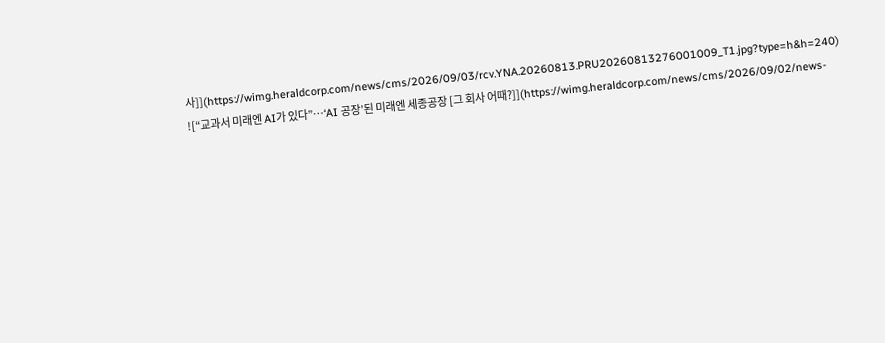사]](https://wimg.heraldcorp.com/news/cms/2026/09/03/rcv.YNA.20260813.PRU20260813276001009_T1.jpg?type=h&h=240)
![“교과서 미래엔 AI가 있다”…‘AI 공장’된 미래엔 세종공장 [그 회사 어때?]](https://wimg.heraldcorp.com/news/cms/2026/09/02/news-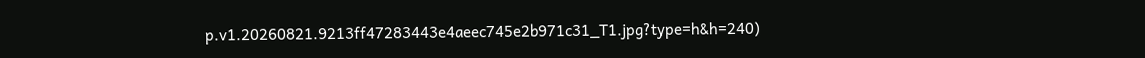p.v1.20260821.9213ff47283443e4aeec745e2b971c31_T1.jpg?type=h&h=240)